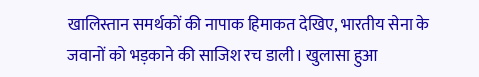खालिस्तान समर्थकों की नापाक हिमाकत देखिए, भारतीय सेना के जवानों को भड़काने की साजिश रच डाली। खुलासा हुआ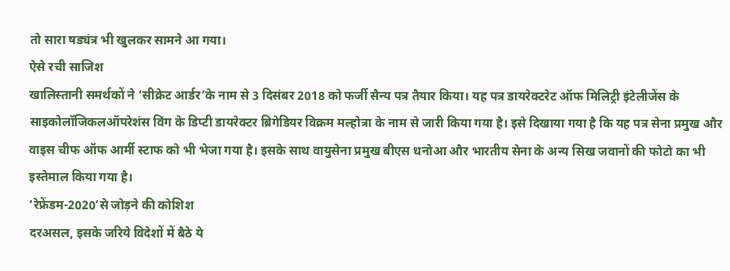तो सारा षड्यंत्र भी खुलकर सामने आ गया।
ऐसे रची साजिश
खालिस्तानी समर्थकों ने ‘सीक्रेट आर्डर’के नाम से 3 दिसंबर 2018 को फर्जी सैन्य पत्र तैयार किया। यह पत्र डायरेक्टरेट ऑफ मिलिट्री इंटेलीजेंस के साइकोलॉजिकलऑपरेशंस विंग के डिप्टी डायरेक्टर ब्रिगेडियर विक्रम मल्होत्रा के नाम से जारी किया गया है। इसे दिखाया गया है कि यह पत्र सेना प्रमुख और वाइस चीफ ऑफ आर्मी स्टाफ को भी भेजा गया है। इसके साथ वायुसेना प्रमुख बीएस धनोआ और भारतीय सेना के अन्य सिख जवानों की फोटो का भी इस्तेमाल किया गया है।
‘रेफ्रेंडम-2020’से जोड़ने की कोशिश
दरअसल, इसके जरिये विदेशों में बैठे ये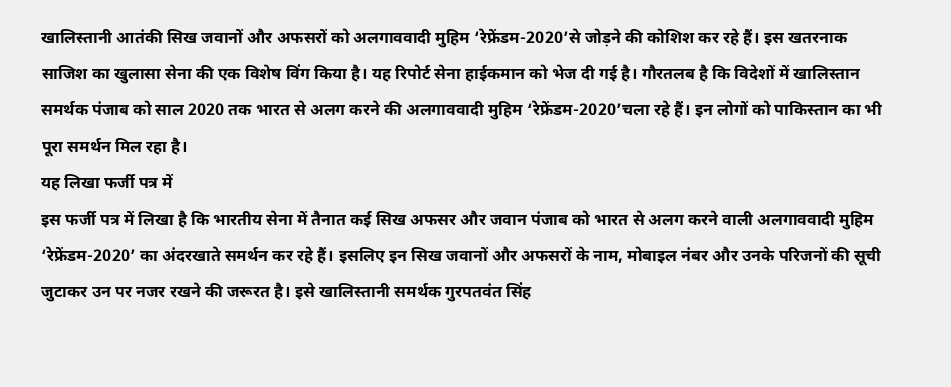खालिस्तानी आतंकी सिख जवानों और अफसरों को अलगाववादी मुहिम ‘रेफ्रेंडम-2020’से जोड़ने की कोशिश कर रहे हैं। इस खतरनाक साजिश का खुलासा सेना की एक विशेष विंग किया है। यह रिपोर्ट सेना हाईकमान को भेज दी गई है। गौरतलब है कि विदेशों में खालिस्तान समर्थक पंजाब को साल 2020 तक भारत से अलग करने की अलगाववादी मुहिम ‘रेफ्रेंडम-2020’चला रहे हैं। इन लोगों को पाकिस्तान का भी पूरा समर्थन मिल रहा है।
यह लिखा फर्जी पत्र में
इस फर्जी पत्र में लिखा है कि भारतीय सेना में तैनात कई सिख अफसर और जवान पंजाब को भारत से अलग करने वाली अलगाववादी मुहिम ‘रेफ्रेंडम-2020’ का अंदरखाते समर्थन कर रहे हैं। इसलिए इन सिख जवानों और अफसरों के नाम, मोबाइल नंबर और उनके परिजनों की सूची जुटाकर उन पर नजर रखने की जरूरत है। इसे खालिस्तानी समर्थक गुरपतवंत सिंह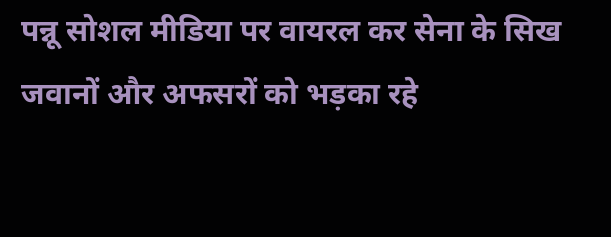पन्नू सोशल मीडिया पर वायरल कर सेना के सिख जवानों और अफसरों को भड़का रहे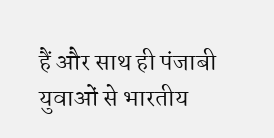हैं और साथ ही पंजाबी युवाओं से भारतीय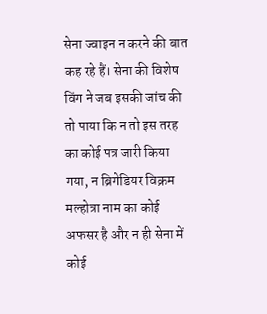सेना ज्वाइन न करने की बात कह रहे हैं। सेना की विशेष विंग ने जब इसकी जांच की तो पाया कि न तो इस तरह का कोई पत्र जारी किया गया, न ब्रिगेडियर विक्रम मल्होत्रा नाम का कोई अफसर है और न ही सेना में कोई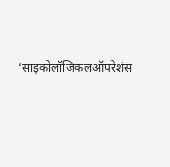‘साइकोलॉजिकलऑपरेशंस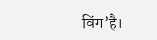विंग’है।